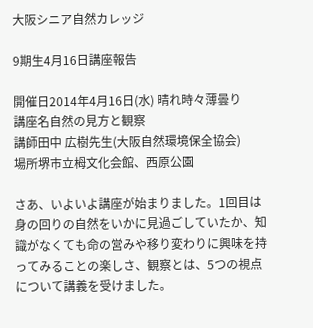大阪シニア自然カレッジ

9期生4月16日講座報告

開催日2014年4月16日(水) 晴れ時々薄曇り
講座名自然の見方と観察
講師田中 広樹先生(大阪自然環境保全協会)
場所堺市立栂文化会館、西原公園

さあ、いよいよ講座が始まりました。1回目は身の回りの自然をいかに見過ごしていたか、知識がなくても命の営みや移り変わりに興味を持ってみることの楽しさ、観察とは、5つの視点について講義を受けました。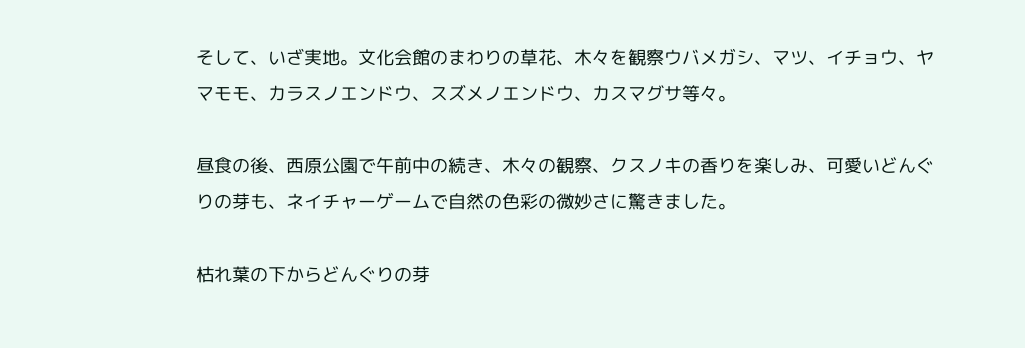そして、いざ実地。文化会館のまわりの草花、木々を観察ウバメガシ、マツ、イチョウ、ヤマモモ、カラスノエンドウ、スズメノエンドウ、カスマグサ等々。

昼食の後、西原公園で午前中の続き、木々の観察、クスノキの香りを楽しみ、可愛いどんぐりの芽も、ネイチャーゲームで自然の色彩の微妙さに驚きました。

枯れ葉の下からどんぐりの芽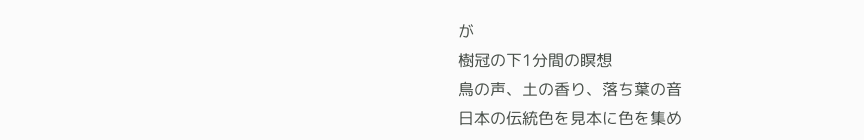が
樹冠の下1分間の瞑想
鳥の声、土の香り、落ち葉の音
日本の伝統色を見本に色を集め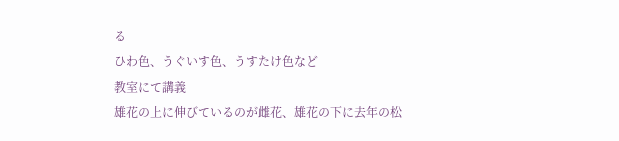る
ひわ色、うぐいす色、うすたけ色など
教室にて講義
雄花の上に伸びているのが雌花、雄花の下に去年の松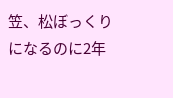笠、松ぼっくりになるのに2年